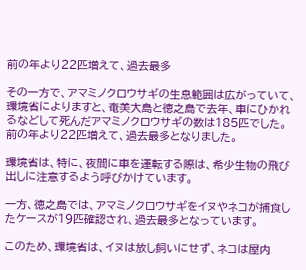前の年より22匹増えて、過去最多

その一方で、アマミノクロウサギの生息範囲は広がっていて、環境省によりますと、奄美大島と徳之島で去年、車にひかれるなどして死んだアマミノクロウサギの数は185匹でした。
前の年より22匹増えて、過去最多となりました。

環境省は、特に、夜間に車を運転する際は、希少生物の飛び出しに注意するよう呼びかけています。

一方、徳之島では、アマミノクロウサギをイヌやネコが捕食したケースが19匹確認され、過去最多となっています。

このため、環境省は、イヌは放し飼いにせず、ネコは屋内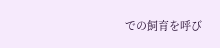での飼育を呼び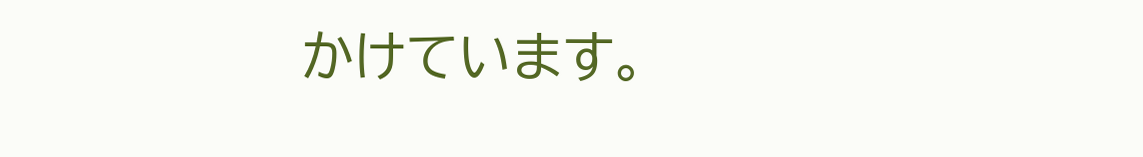かけています。